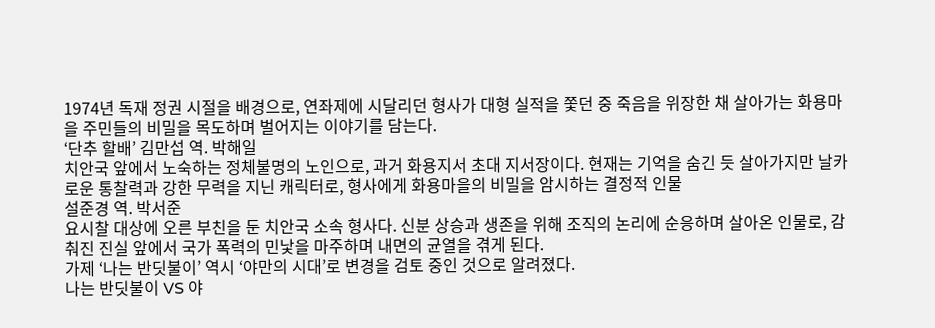1974년 독재 정권 시절을 배경으로, 연좌제에 시달리던 형사가 대형 실적을 쫓던 중 죽음을 위장한 채 살아가는 화용마을 주민들의 비밀을 목도하며 벌어지는 이야기를 담는다.
‘단추 할배’ 김만섭 역. 박해일
치안국 앞에서 노숙하는 정체불명의 노인으로, 과거 화용지서 초대 지서장이다. 현재는 기억을 숨긴 듯 살아가지만 날카로운 통찰력과 강한 무력을 지닌 캐릭터로, 형사에게 화용마을의 비밀을 암시하는 결정적 인물
설준경 역. 박서준
요시찰 대상에 오른 부친을 둔 치안국 소속 형사다. 신분 상승과 생존을 위해 조직의 논리에 순응하며 살아온 인물로, 감춰진 진실 앞에서 국가 폭력의 민낯을 마주하며 내면의 균열을 겪게 된다.
가제 ‘나는 반딧불이’ 역시 ‘야만의 시대’로 변경을 검토 중인 것으로 알려졌다.
나는 반딧불이 VS 야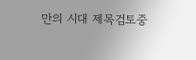만의 시대 제목검토중